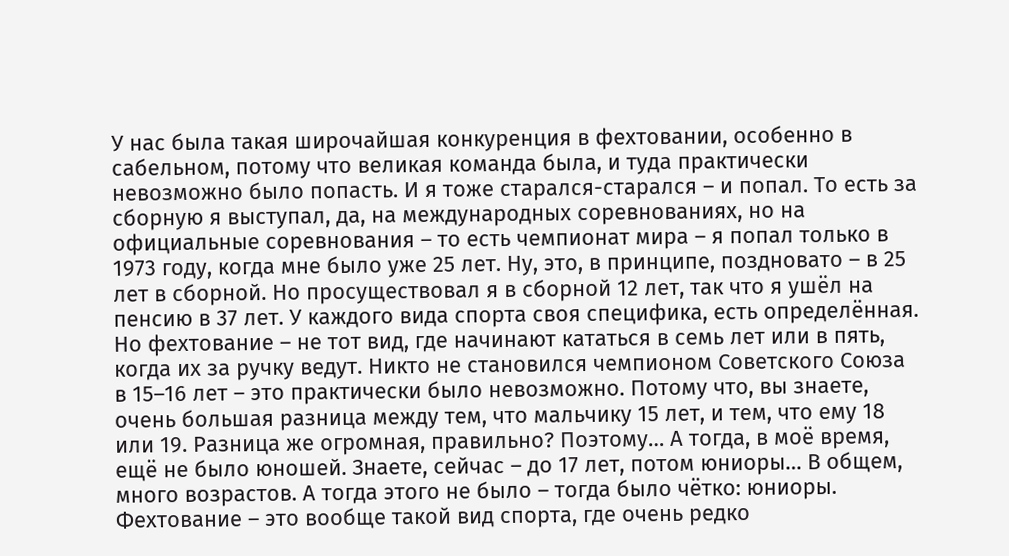У нас была такая широчайшая конкуренция в фехтовании, особенно в сабельном, потому что великая команда была, и туда практически невозможно было попасть. И я тоже старался-старался – и попал. То есть за сборную я выступал, да, на международных соревнованиях, но на официальные соревнования – то есть чемпионат мира – я попал только в 1973 году, когда мне было уже 25 лет. Ну, это, в принципе, поздновато – в 25 лет в сборной. Но просуществовал я в сборной 12 лет, так что я ушёл на пенсию в 37 лет. У каждого вида спорта своя специфика, есть определённая. Но фехтование – не тот вид, где начинают кататься в семь лет или в пять, когда их за ручку ведут. Никто не становился чемпионом Советского Союза в 15–16 лет – это практически было невозможно. Потому что, вы знаете, очень большая разница между тем, что мальчику 15 лет, и тем, что ему 18 или 19. Разница же огромная, правильно? Поэтому… А тогда, в моё время, ещё не было юношей. Знаете, сейчас – до 17 лет, потом юниоры… В общем, много возрастов. А тогда этого не было – тогда было чётко: юниоры. Фехтование – это вообще такой вид спорта, где очень редко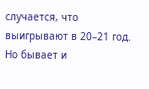случается, что выигрывают в 20–21 год. Но бывает и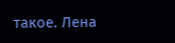такое. Лена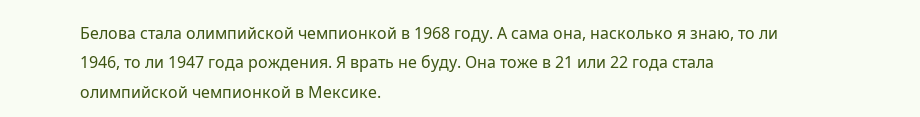Белова стала олимпийской чемпионкой в 1968 году. А сама она, насколько я знаю, то ли 1946, то ли 1947 года рождения. Я врать не буду. Она тоже в 21 или 22 года стала олимпийской чемпионкой в Мексике.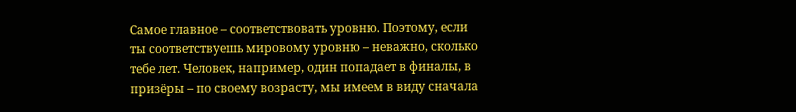Самое главное – соответствовать уровню. Поэтому, если ты соответствуешь мировому уровню – неважно, сколько тебе лет. Человек, например, один попадает в финалы, в призёры – по своему возрасту, мы имеем в виду сначала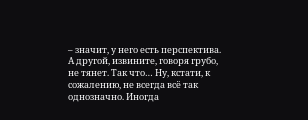– значит, у него есть перспектива. А другой, извините, говоря грубо, не тянет. Так что… Ну, кстати, к сожалению, не всегда всё так однозначно. Иногда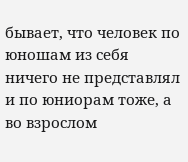бывает, что человек по юношам из себя ничего не представлял и по юниорам тоже, а во взрослом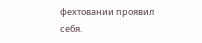фехтовании проявил себя.